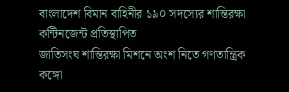বাংলাদেশ বিমান বাহিনীর ১৯০ সদস্যের শান্তিরক্ষা কন্টিনজেন্ট প্রতিস্থাপিত
জাতিসংঘ শান্তিরক্ষা মিশনে অংশ নিতে গণতান্ত্রিক কঙ্গো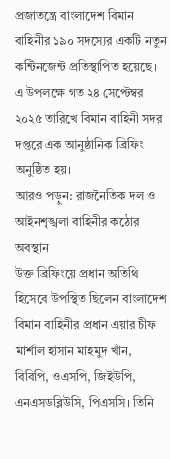প্রজাতন্ত্রে বাংলাদেশ বিমান বাহিনীর ১৯০ সদস্যের একটি নতুন কন্টিনজেন্ট প্রতিস্থাপিত হয়েছে। এ উপলক্ষে গত ২৪ সেপ্টেম্বর ২০২৫ তারিখে বিমান বাহিনী সদর দপ্তরে এক আনুষ্ঠানিক ব্রিফিং অনুষ্ঠিত হয়।
আরও পড়ুন: রাজনৈতিক দল ও আইনশৃঙ্খলা বাহিনীর কঠোর অবস্থান
উক্ত ব্রিফিংয়ে প্রধান অতিথি হিসেবে উপস্থিত ছিলেন বাংলাদেশ বিমান বাহিনীর প্রধান এয়ার চীফ মার্শাল হাসান মাহমুদ খাঁন, বিবিপি, ওএসপি, জিইউপি, এনএসডব্লিউসি, পিএসসি। তিনি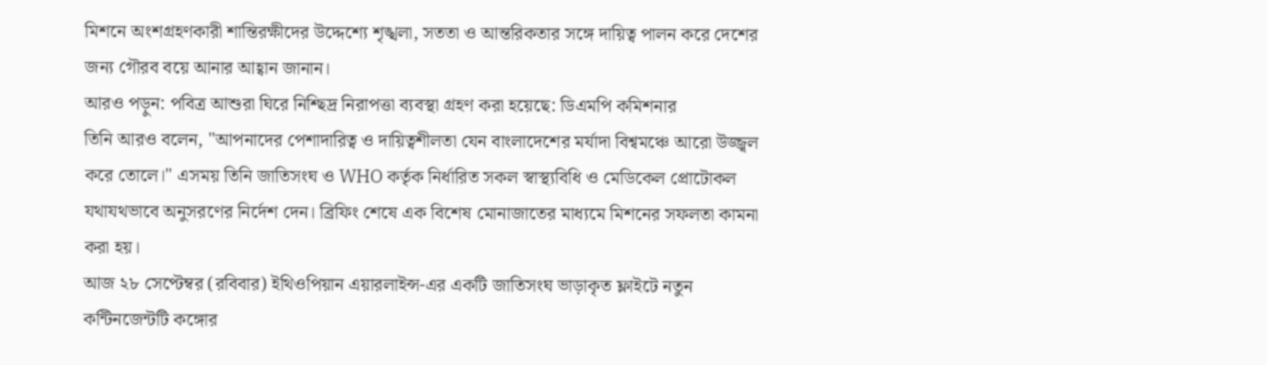মিশনে অংশগ্রহণকারী শান্তিরক্ষীদের উদ্দেশ্যে শৃঙ্খলা, সততা ও আন্তরিকতার সঙ্গে দায়িত্ব পালন করে দেশের জন্য গৌরব বয়ে আনার আহ্বান জানান।
আরও পড়ুন: পবিত্র আশুরা ঘিরে নিশ্ছিদ্র নিরাপত্তা ব্যবস্থা গ্রহণ করা হয়েছে: ডিএমপি কমিশনার
তিনি আরও বলেন, "আপনাদের পেশাদারিত্ব ও দায়িত্বশীলতা যেন বাংলাদেশের মর্যাদা বিশ্বমঞ্চে আরো উজ্জ্বল করে তোলে।" এসময় তিনি জাতিসংঘ ও WHO কর্তৃক নির্ধারিত সকল স্বাস্থ্যবিধি ও মেডিকেল প্রোটোকল যথাযথভাবে অনুসরণের নির্দেশ দেন। ব্রিফিং শেষে এক বিশেষ মোনাজাতের মাধ্যমে মিশনের সফলতা কামনা করা হয়।
আজ ২৮ সেপ্টেম্বর (রবিবার) ইথিওপিয়ান এয়ারলাইন্স-এর একটি জাতিসংঘ ভাড়াকৃত ফ্লাইটে নতুন কন্টিনজেন্টটি কঙ্গোর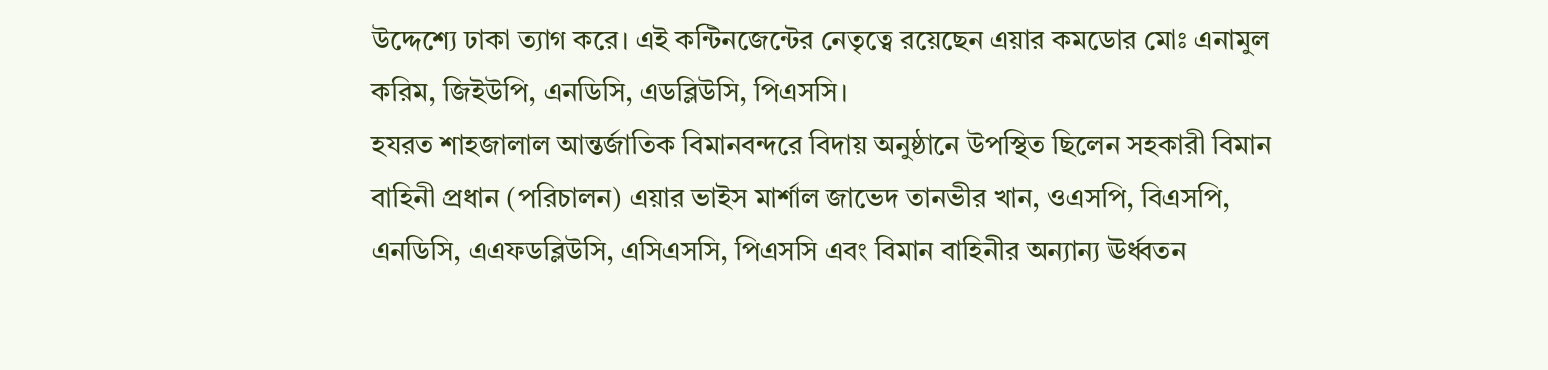উদ্দেশ্যে ঢাকা ত্যাগ করে। এই কন্টিনজেন্টের নেতৃত্বে রয়েছেন এয়ার কমডোর মোঃ এনামুল করিম, জিইউপি, এনডিসি, এডব্লিউসি, পিএসসি।
হযরত শাহজালাল আন্তর্জাতিক বিমানবন্দরে বিদায় অনুষ্ঠানে উপস্থিত ছিলেন সহকারী বিমান বাহিনী প্রধান (পরিচালন) এয়ার ভাইস মার্শাল জাভেদ তানভীর খান, ওএসপি, বিএসপি, এনডিসি, এএফডব্লিউসি, এসিএসসি, পিএসসি এবং বিমান বাহিনীর অন্যান্য ঊর্ধ্বতন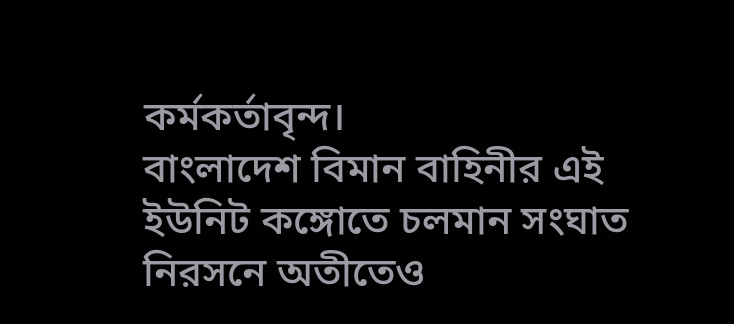কর্মকর্তাবৃন্দ।
বাংলাদেশ বিমান বাহিনীর এই ইউনিট কঙ্গোতে চলমান সংঘাত নিরসনে অতীতেও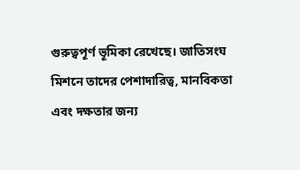গুরুত্বপূর্ণ ভূমিকা রেখেছে। জাতিসংঘ মিশনে তাদের পেশাদারিত্ব, মানবিকতা এবং দক্ষতার জন্য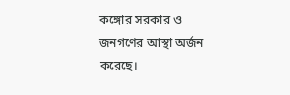কঙ্গোর সরকার ও জনগণের আস্থা অর্জন করেছে।